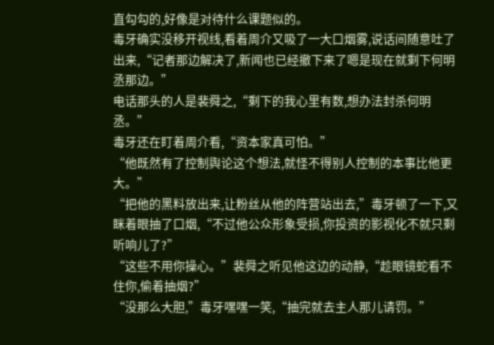直勾勾的,好像是对待什么课题似的。
毒牙确实没移开视线,看着周介又吸了一大口烟雾,说话间随意吐了出来,“记者那边解决了,新闻也已经撤下来了嗯是现在就剩下何明丞那边。”
电话那头的人是裴舜之,“剩下的我心里有数,想办法封杀何明丞。”
毒牙还在盯着周介看,“资本家真可怕。”
“他既然有了控制舆论这个想法,就怪不得别人控制的本事比他更大。”
“把他的黑料放出来,让粉丝从他的阵营站出去,”毒牙顿了一下,又眯着眼抽了口烟,“不过他公众形象受损,你投资的影视化不就只剩听响儿了?”
“这些不用你操心。”裴舜之听见他这边的动静,“趁眼镜蛇看不住你,偷着抽烟?”
“没那么大胆,”毒牙嘿嘿一笑,“抽完就去主人那儿请罚。”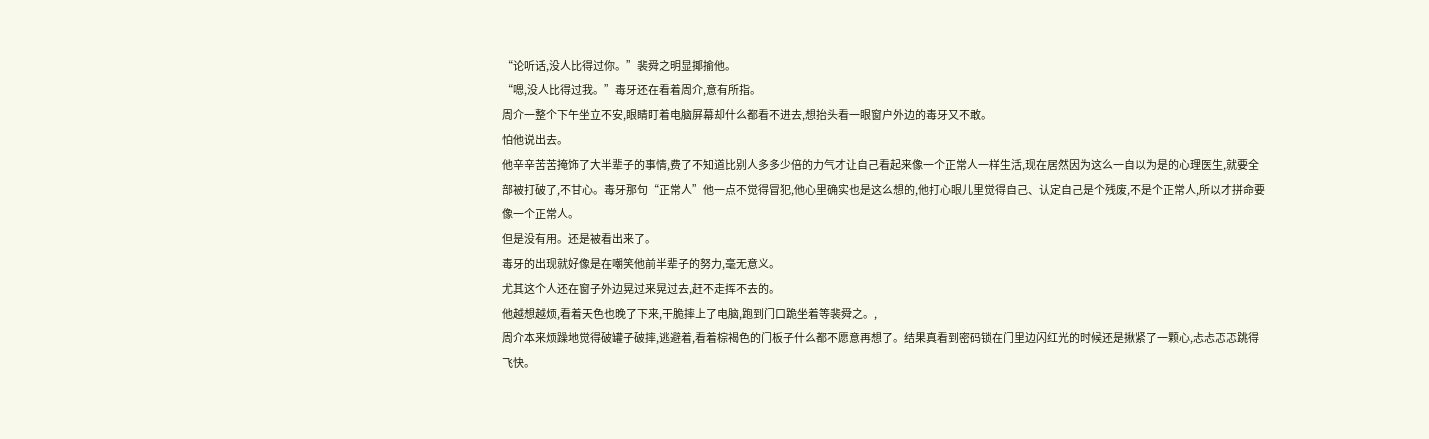“论听话,没人比得过你。”裴舜之明显揶揄他。
“嗯,没人比得过我。”毒牙还在看着周介,意有所指。
周介一整个下午坐立不安,眼睛盯着电脑屏幕却什么都看不进去,想抬头看一眼窗户外边的毒牙又不敢。
怕他说出去。
他辛辛苦苦掩饰了大半辈子的事情,费了不知道比别人多多少倍的力气才让自己看起来像一个正常人一样生活,现在居然因为这么一自以为是的心理医生,就要全部被打破了,不甘心。毒牙那句“正常人”他一点不觉得冒犯,他心里确实也是这么想的,他打心眼儿里觉得自己、认定自己是个残废,不是个正常人,所以才拼命要像一个正常人。
但是没有用。还是被看出来了。
毒牙的出现就好像是在嘲笑他前半辈子的努力,毫无意义。
尤其这个人还在窗子外边晃过来晃过去,赶不走挥不去的。
他越想越烦,看着天色也晚了下来,干脆摔上了电脑,跑到门口跪坐着等裴舜之。,
周介本来烦躁地觉得破罐子破摔,逃避着,看着棕褐色的门板子什么都不愿意再想了。结果真看到密码锁在门里边闪红光的时候还是揪紧了一颗心,忐忐忑忑跳得飞快。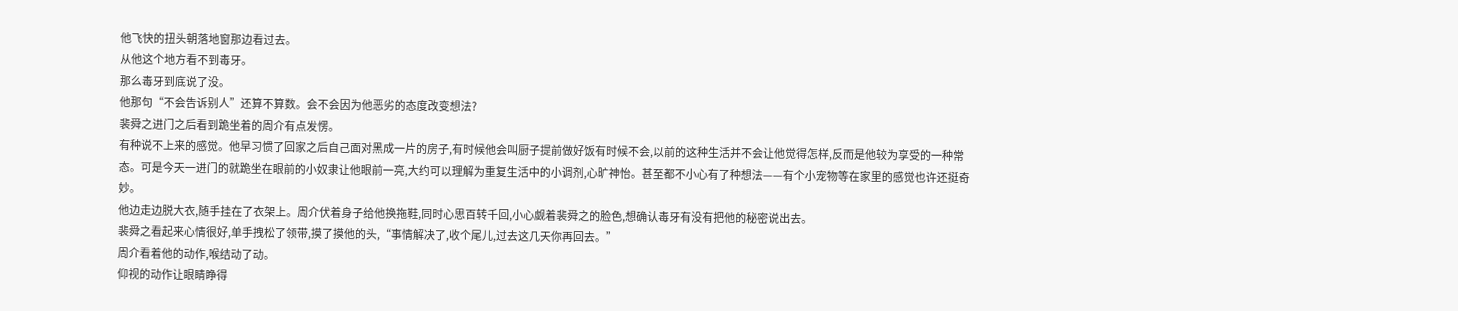他飞快的扭头朝落地窗那边看过去。
从他这个地方看不到毒牙。
那么毒牙到底说了没。
他那句“不会告诉别人”还算不算数。会不会因为他恶劣的态度改变想法?
裴舜之进门之后看到跪坐着的周介有点发愣。
有种说不上来的感觉。他早习惯了回家之后自己面对黑成一片的房子,有时候他会叫厨子提前做好饭有时候不会,以前的这种生活并不会让他觉得怎样,反而是他较为享受的一种常态。可是今天一进门的就跪坐在眼前的小奴隶让他眼前一亮,大约可以理解为重复生活中的小调剂,心旷神怡。甚至都不小心有了种想法——有个小宠物等在家里的感觉也许还挺奇妙。
他边走边脱大衣,随手挂在了衣架上。周介伏着身子给他换拖鞋,同时心思百转千回,小心觑着裴舜之的脸色,想确认毒牙有没有把他的秘密说出去。
裴舜之看起来心情很好,单手拽松了领带,摸了摸他的头,“事情解决了,收个尾儿,过去这几天你再回去。”
周介看着他的动作,喉结动了动。
仰视的动作让眼睛睁得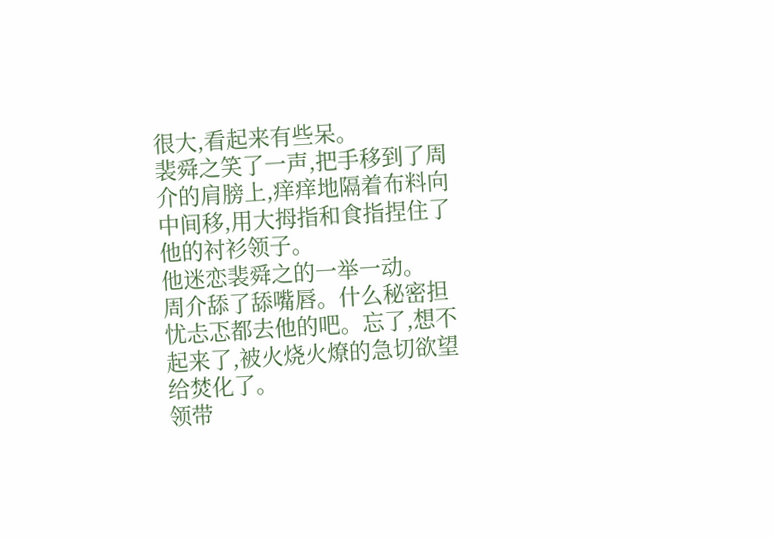很大,看起来有些呆。
裴舜之笑了一声,把手移到了周介的肩膀上,痒痒地隔着布料向中间移,用大拇指和食指捏住了他的衬衫领子。
他迷恋裴舜之的一举一动。
周介舔了舔嘴唇。什么秘密担忧忐忑都去他的吧。忘了,想不起来了,被火烧火燎的急切欲望给焚化了。
领带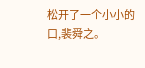松开了一个小小的口,裴舜之。